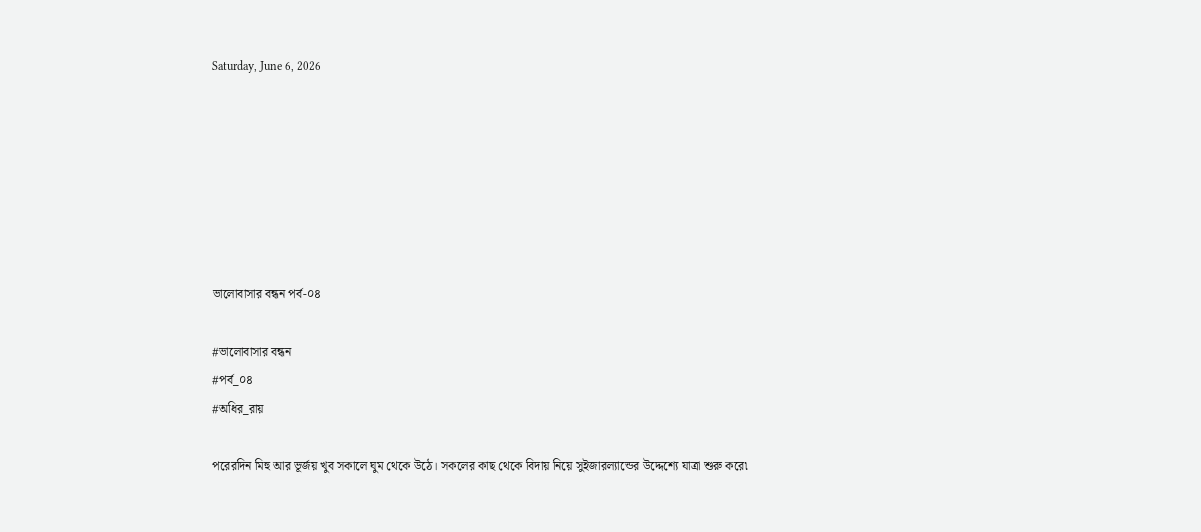Saturday, June 6, 2026







ভালোবাসার বন্ধন পর্ব-০৪

#ভালোবাসার বন্ধন
#পর্ব_০৪
#অধির_রায়

পরেরদিন মিহু আর ভূর্জয় খুব সকালে ঘুম থেকে উঠে। সকলের কাছ থেকে বিদায় নিয়ে সুইজারল্যান্ডের উদ্দেশ্যে যাত্রা শুরু করে৷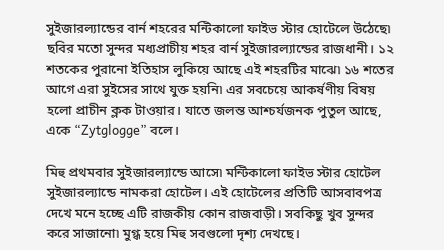সুইজারল্যান্ডের বার্ন শহরের মন্টিকালো ফাইভ স্টার হোটেলে উঠেছে৷ ছবির মতো সুন্দর মধ্যপ্রাচীয় শহর বার্ন সুইজারল্যান্ডের রাজধানী। ১২ শতকের পুরানো ইতিহাস লুকিয়ে আছে এই শহরটির মাঝে৷ ১৬ শতের আগে এরা সুইসের সাথে যুক্ত হয়নি৷ এর সবচেয়ে আকর্ষণীয় বিষয় হলো প্রাচীন ক্লক টাওয়ার। যাতে জলন্ত আশ্চর্যজনক পুতুল আছে, একে “Zytglogge” বলে।

মিহু প্রথমবার সুইজারল্যান্ডে আসে৷ মন্টিকালো ফাইভ স্টার হোটেল সুইজারল্যান্ডে নামকরা হোটেল। এই হোটেলের প্রতিটি আসবাবপত্র দেখে মনে হচ্ছে এটি রাজকীয় কোন রাজবাড়ী। সবকিছু খুব সুন্দর করে সাজানো৷ মুগ্ধ হয়ে মিহু সবগুলো দৃশ্য দেখছে।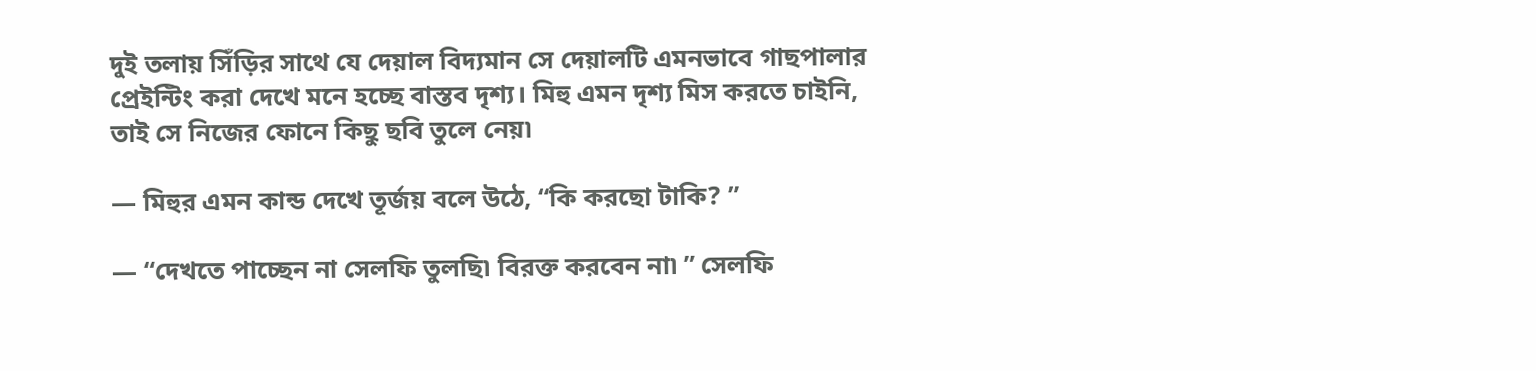দুই তলায় সিঁড়ির সাথে যে দেয়াল বিদ্যমান সে দেয়ালটি এমনভাবে গাছপালার প্রেইন্টিং করা দেখে মনে হচ্ছে বাস্তব দৃশ্য। মিহু এমন দৃশ্য মিস করতে চাইনি, তাই সে নিজের ফোনে কিছু ছবি তুলে নেয়৷

— মিহুর এমন কান্ড দেখে তূর্জয় বলে উঠে, “কি করছো টাকি? ”

— “দেখতে পাচ্ছেন না সেলফি তুলছি৷ বিরক্ত করবেন না৷ ” সেলফি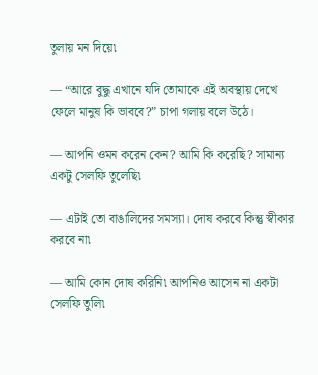তুলায় মন দিয়ে৷

— “আরে বুদ্ধু এখানে যদি তোমাকে এই অবস্থায় দেখে ফেলে মানুষ কি ভাববে?” চাপা গলায় বলে উঠে।

— আপনি ওমন করেন কেন? আমি কি করেছি? সামান্য একটু সেলফি তুলেছি৷

— এটাই তো বাঙালিদের সমস্যা। দোষ করবে কিন্তু স্বীকার করবে না৷

— আমি কোন দোষ করিনি৷ আপনিও আসেন না একটা সেলফি তুলি৷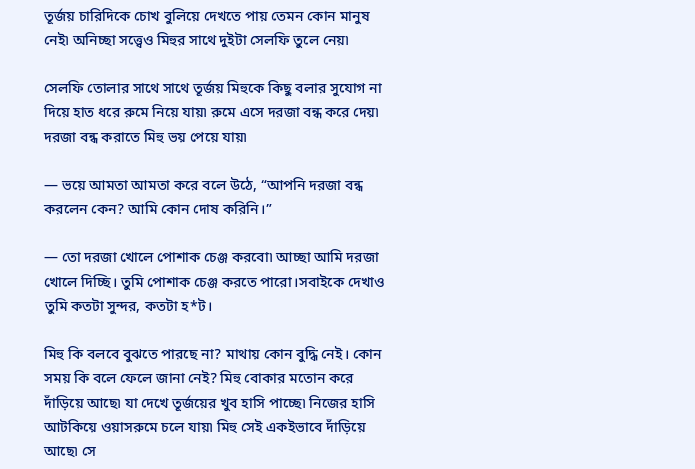তূর্জয় চারিদিকে চোখ বুলিয়ে দেখতে পায় তেমন কোন মানুষ নেই৷ অনিচ্ছা সত্ত্বেও মিহুর সাথে দুইটা সেলফি তুলে নেয়৷

সেলফি তোলার সাথে সাথে তূর্জয় মিহুকে কিছু বলার সুযোগ না দিয়ে হাত ধরে রুমে নিয়ে যায়৷ রুমে এসে দরজা বন্ধ করে দেয়৷ দরজা বন্ধ করাতে মিহু ভয় পেয়ে যায়৷

— ভয়ে আমতা আমতা করে বলে উঠে, “আপনি দরজা বন্ধ করলেন কেন? আমি কোন দোষ করিনি।”

— তো দরজা খোলে পোশাক চেঞ্জ করবো৷ আচ্ছা আমি দরজা খোলে দিচ্ছি। তুমি পোশাক চেঞ্জ করতে পারো।সবাইকে দেখাও তুমি কতটা সুন্দর, কতটা হ*ট।

মিহু কি বলবে বুঝতে পারছে না? মাথায় কোন বুদ্ধি নেই। কোন সময় কি বলে ফেলে জানা নেই? মিহু বোকার মতোন করে দাঁড়িয়ে আছে৷ যা দেখে তূর্জয়ের খুব হাসি পাচ্ছে৷ নিজের হাসি আটকিয়ে ওয়াসরুমে চলে যায়৷ মিহু সেই একইভাবে দাঁড়িয়ে আছে৷ সে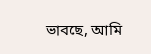ভাবছে, আমি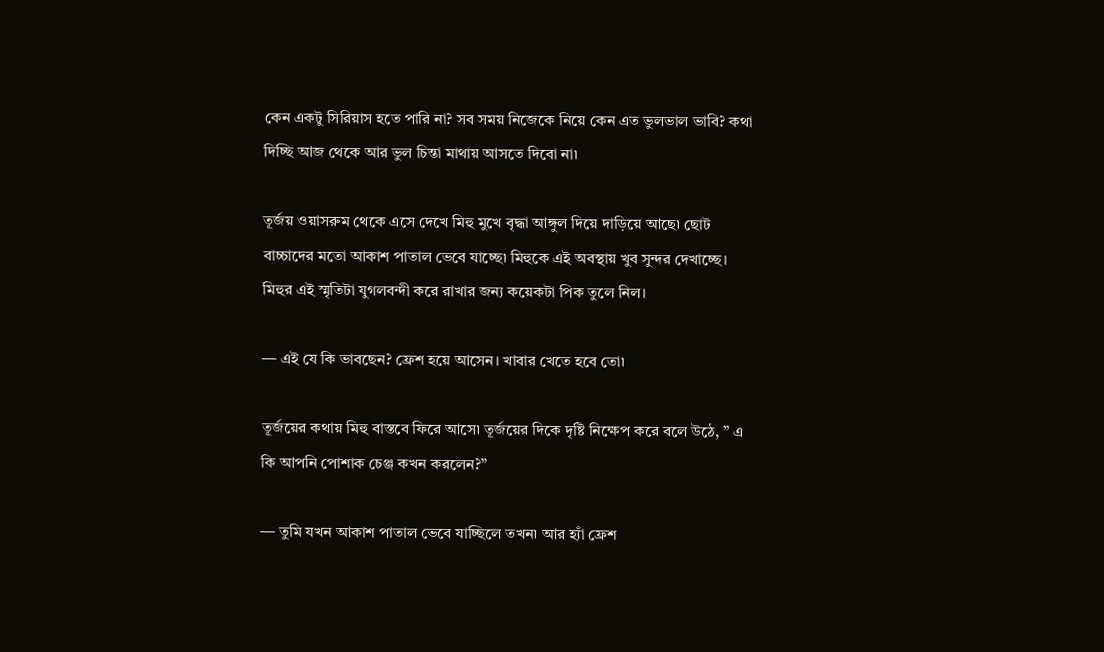কেন একটু সিরিয়াস হতে পারি না? সব সময় নিজেকে নিয়ে কেন এত ভুলভাল ভাবি? কথা দিচ্ছি আজ থেকে আর ভুল চিন্তা মাথায় আসতে দিবো না৷

তূর্জয় ওয়াসরুম থেকে এসে দেখে মিহু মুখে বৃদ্ধা আঙ্গুল দিয়ে দাড়িয়ে আছে৷ ছোট বাচ্চাদের মতো আকাশ পাতাল ভেবে যাচ্ছে৷ মিহুকে এই অবস্থায় খুব সুন্দর দেখাচ্ছে। মিহুর এই স্মৃতিটা যুগলবন্দী করে রাখার জন্য কয়েকটা পিক তুলে নিল।

— এই যে কি ভাবছেন? ফ্রেশ হয়ে আসেন। খাবার খেতে হবে তো৷

তূর্জয়ের কথায় মিহু বাস্তবে ফিরে আসে৷ তূর্জয়ের দিকে দৃষ্টি নিক্ষেপ করে বলে উঠে, ” এ কি আপনি পোশাক চেঞ্জ কখন করলেন?”

— তুমি যখন আকাশ পাতাল ভেবে যাচ্ছিলে তখন৷ আর হ্যাঁ ফ্রেশ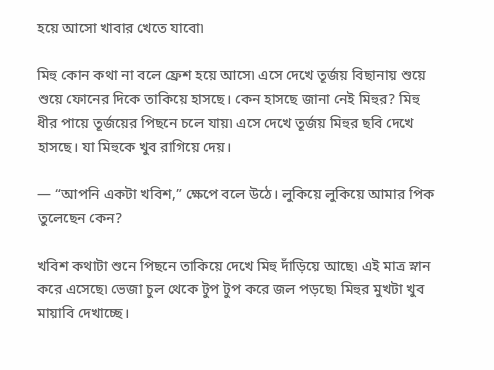হয়ে আসো খাবার খেতে যাবো৷

মিহু কোন কথা না বলে ফ্রেশ হয়ে আসে৷ এসে দেখে তূর্জয় বিছানায় শুয়ে শুয়ে ফোনের দিকে তাকিয়ে হাসছে। কেন হাসছে জানা নেই মিহুর? মিহু ধীর পায়ে তূর্জয়ের পিছনে চলে যায়৷ এসে দেখে তূর্জয় মিহুর ছবি দেখে হাসছে। যা মিহুকে খুব রাগিয়ে দেয়।

— “আপনি একটা খবিশ,” ক্ষেপে বলে উঠে। লুকিয়ে লুকিয়ে আমার পিক তুলেছেন কেন?

খবিশ কথাটা শুনে পিছনে তাকিয়ে দেখে মিহু দাঁড়িয়ে আছে৷ এই মাত্র স্নান করে এসেছে৷ ভেজা চুল থেকে টুপ টুপ করে জল পড়ছে৷ মিহুর মুখটা খুব মায়াবি দেখাচ্ছে।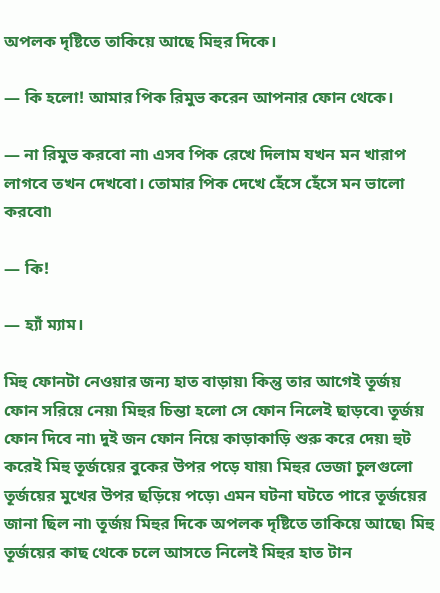অপলক দৃষ্টিতে তাকিয়ে আছে মিহুর দিকে।

— কি হলো! আমার পিক রিমুভ করেন আপনার ফোন থেকে।

— না রিমুভ করবো না৷ এসব পিক রেখে দিলাম যখন মন খারাপ লাগবে তখন দেখবো। তোমার পিক দেখে হেঁসে হেঁসে মন ভালো করবো৷

— কি!

— হ্যাঁ ম্যাম।

মিহু ফোনটা নেওয়ার জন্য হাত বাড়ায়৷ কিন্তু তার আগেই তূর্জয় ফোন সরিয়ে নেয়৷ মিহুর চিন্তা হলো সে ফোন নিলেই ছাড়বে৷ তূর্জয় ফোন দিবে না৷ দুই জন ফোন নিয়ে কাড়াকাড়ি শুরু করে দেয়৷ হুট করেই মিহু তূর্জয়ের বুকের উপর পড়ে যায়৷ মিহুর ভেজা চুলগুলো তূর্জয়ের মুখের উপর ছড়িয়ে পড়ে৷ এমন ঘটনা ঘটতে পারে তূর্জয়ের জানা ছিল না৷ তূর্জয় মিহুর দিকে অপলক দৃষ্টিতে তাকিয়ে আছে৷ মিহু তূর্জয়ের কাছ থেকে চলে আসতে নিলেই মিহুর হাত টান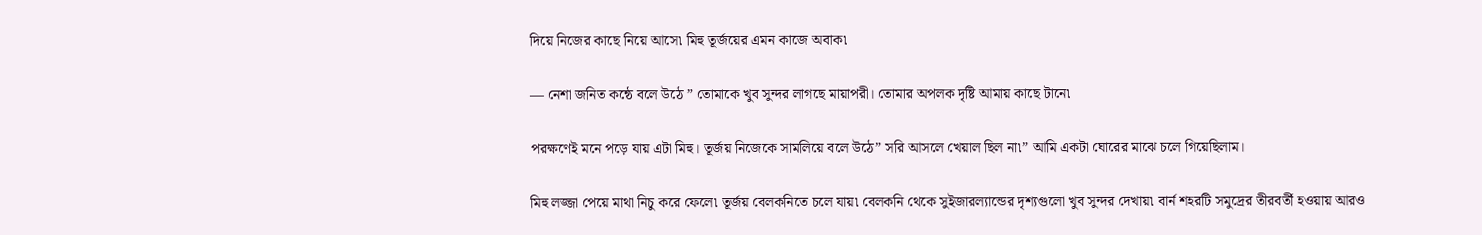দিয়ে নিজের কাছে নিয়ে আসে৷ মিহু তূর্জয়ের এমন কাজে অবাক৷

— নেশা জনিত কন্ঠে বলে উঠে ” তোমাকে খুব সুন্দর লাগছে মায়াপরী। তোমার অপলক দৃষ্টি আমায় কাছে টানে৷

পরক্ষণেই মনে পড়ে যায় এটা মিহু। তূর্জয় নিজেকে সামলিয়ে বলে উঠে” সরি আসলে খেয়াল ছিল না৷” আমি একটা ঘোরের মাঝে চলে গিয়েছিলাম।

মিহু লজ্জা পেয়ে মাথা নিচু করে ফেলে৷ তূর্জয় বেলকনিতে চলে যায়৷ বেলকনি থেকে সুইজারল্যান্ডের দৃশ্যগুলো খুব সুন্দর দেখায়৷ বার্ন শহরটি সমুদ্রের তীরবর্তী হওয়ায় আরও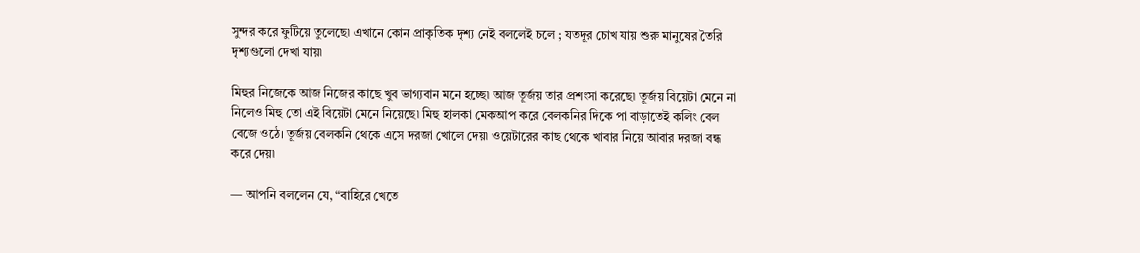সুন্দর করে ফুটিয়ে তুলেছে৷ এখানে কোন প্রাকৃতিক দৃশ্য নেই বললেই চলে ; যতদূর চোখ যায় শুরু মানুষের তৈরি দৃশ্যগুলো দেখা যায়৷

মিহুর নিজেকে আজ নিজের কাছে খুব ভাগ্যবান মনে হচ্ছে৷ আজ তূর্জয় তার প্রশংসা করেছে৷ তূর্জয় বিয়েটা মেনে না নিলেও মিহু তো এই বিয়েটা মেনে নিয়েছে৷ মিহু হালকা মেকআপ করে বেলকনির দিকে পা বাড়াতেই কলিং বেল বেজে ওঠে। তূর্জয় বেলকনি থেকে এসে দরজা খোলে দেয়৷ ওয়েটারের কাছ থেকে খাবার নিয়ে আবার দরজা বন্ধ করে দেয়৷

— আপনি বললেন যে, “বাহিরে খেতে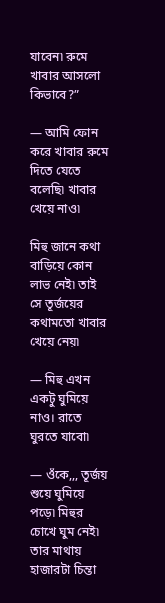যাবেন৷ রুমে খাবার আসলো কিভাবে?”

— আমি ফোন করে খাবার রুমে দিতে যেতে বলেছি৷ খাবার খেয়ে নাও৷

মিহু জানে কথা বাড়িয়ে কোন লাভ নেই৷ তাই সে তূর্জয়ের কথামতো খাবার খেয়ে নেয়৷

— মিহু এখন একটু ঘুমিয়ে নাও। রাতে ঘুরতে যাবো৷

— ওঁকে,,, তূর্জয় শুয়ে ঘুমিয়ে পড়ে৷ মিহুর চোখে ঘুম নেই৷ তার মাথায় হাজারটা চিন্তা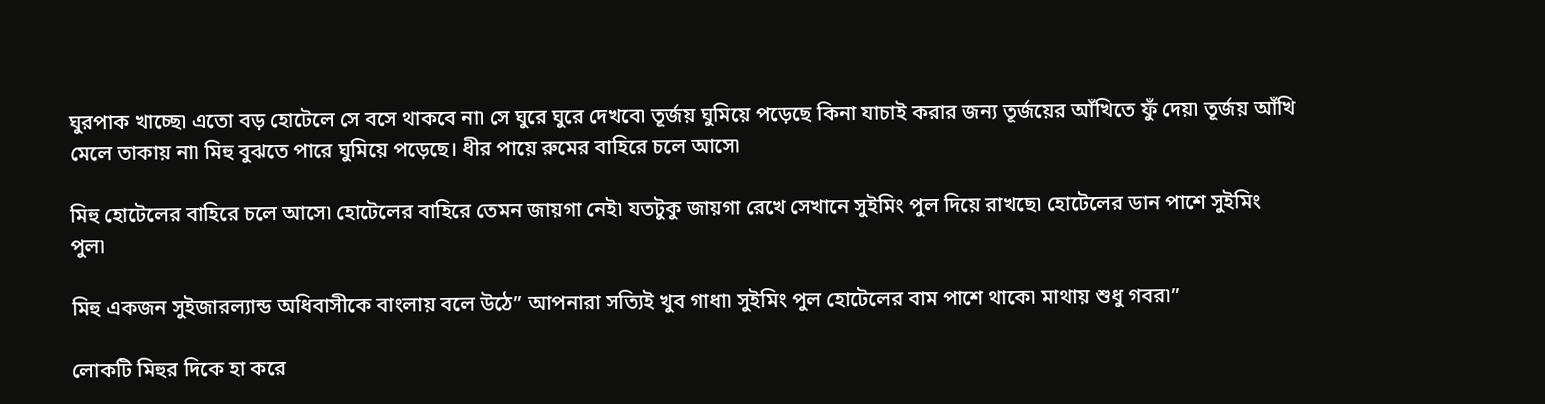ঘুরপাক খাচ্ছে৷ এতো বড় হোটেলে সে বসে থাকবে না৷ সে ঘুরে ঘুরে দেখবে৷ তূর্জয় ঘুমিয়ে পড়েছে কিনা যাচাই করার জন্য তূর্জয়ের আঁখিতে ফুঁ দেয়৷ তূর্জয় আঁখি মেলে তাকায় না৷ মিহু বুঝতে পারে ঘুমিয়ে পড়েছে। ধীর পায়ে রুমের বাহিরে চলে আসে৷

মিহু হোটেলের বাহিরে চলে আসে৷ হোটেলের বাহিরে তেমন জায়গা নেই৷ যতটুকু জায়গা রেখে সেখানে সুইমিং পুল দিয়ে রাখছে৷ হোটেলের ডান পাশে সুইমিং পুল৷

মিহু একজন সুইজারল্যান্ড অধিবাসীকে বাংলায় বলে উঠে” আপনারা সত্যিই খুব গাধা৷ সুইমিং পুল হোটেলের বাম পাশে থাকে৷ মাথায় শুধু গবর৷”

লোকটি মিহুর দিকে হা করে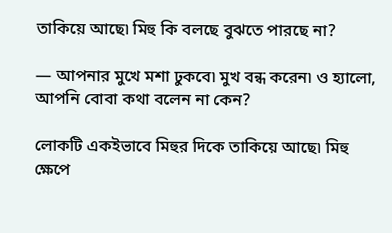তাকিয়ে আছে৷ মিহু কি বলছে বুঝতে পারছে না?

— আপনার মুখে মশা ঢুকবে৷ মুখ বন্ধ করেন৷ ও হ্যালো, আপনি বোবা কথা বলেন না কেন?

লোকটি একইভাবে মিহুর দিকে তাকিয়ে আছে৷ মিহু ক্ষেপে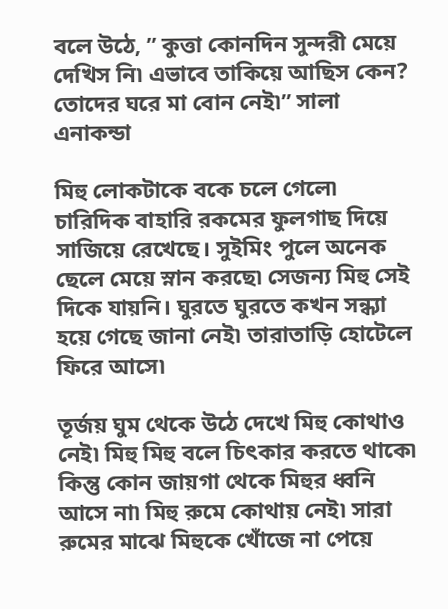বলে উঠে, ” কুত্তা কোনদিন সুন্দরী মেয়ে দেখিস নি৷ এভাবে তাকিয়ে আছিস কেন? তোদের ঘরে মা বোন নেই৷” সালা এনাকন্ডা

মিহু লোকটাকে বকে চলে গেলে৷ চারিদিক বাহারি রকমের ফুলগাছ দিয়ে সাজিয়ে রেখেছে। সুইমিং পুলে অনেক ছেলে মেয়ে স্নান করছে৷ সেজন্য মিহু সেই দিকে যায়নি। ঘুরতে ঘুরতে কখন সন্ধ্যা হয়ে গেছে জানা নেই৷ তারাতাড়ি হোটেলে ফিরে আসে৷

তূর্জয় ঘুম থেকে উঠে দেখে মিহু কোথাও নেই৷ মিহু মিহু বলে চিৎকার করতে থাকে৷ কিন্তু কোন জায়গা থেকে মিহুর ধ্বনি আসে না৷ মিহু রুমে কোথায় নেই৷ সারা রুমের মাঝে মিহুকে খোঁজে না পেয়ে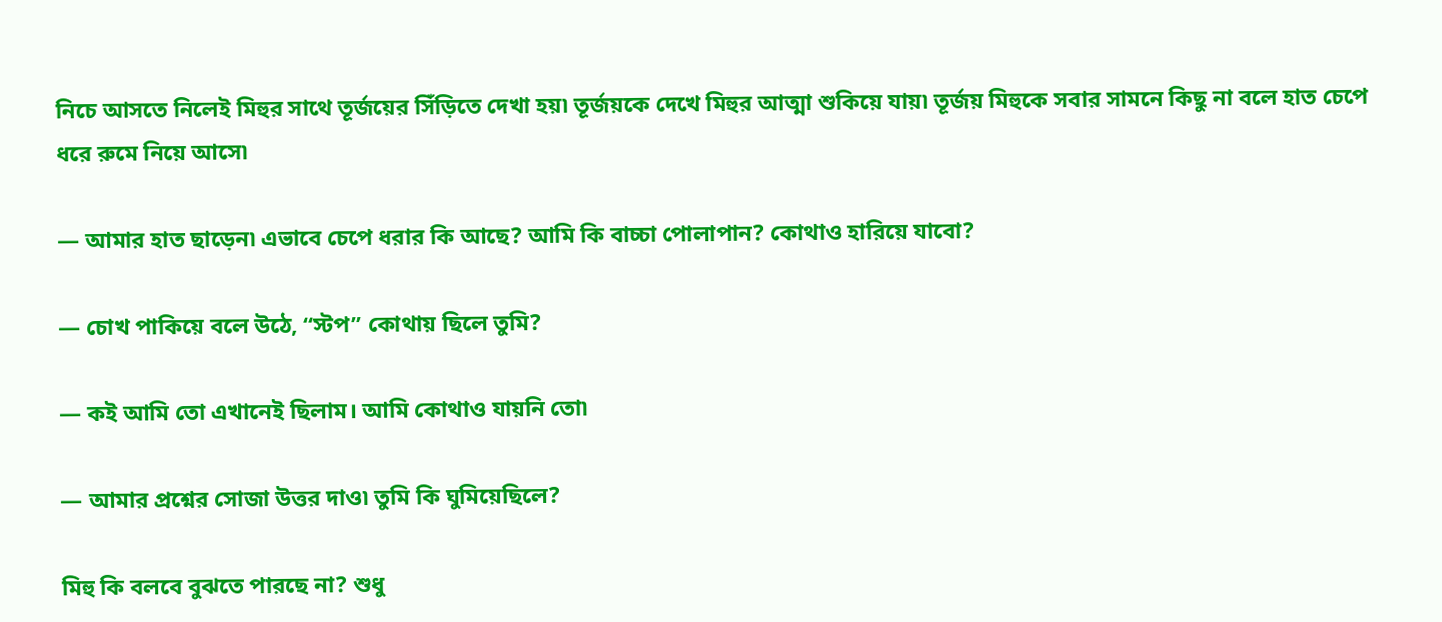নিচে আসতে নিলেই মিহুর সাথে তূর্জয়ের সিঁড়িতে দেখা হয়৷ তূর্জয়কে দেখে মিহুর আত্মা শুকিয়ে যায়৷ তূর্জয় মিহুকে সবার সামনে কিছু না বলে হাত চেপে ধরে রুমে নিয়ে আসে৷

— আমার হাত ছাড়েন৷ এভাবে চেপে ধরার কি আছে? আমি কি বাচ্চা পোলাপান? কোথাও হারিয়ে যাবো?

— চোখ পাকিয়ে বলে উঠে, “স্টপ” কোথায় ছিলে তুমি?

— কই আমি তো এখানেই ছিলাম। আমি কোথাও যায়নি তো৷

— আমার প্রশ্নের সোজা উত্তর দাও৷ তুমি কি ঘুমিয়েছিলে?

মিহু কি বলবে বুঝতে পারছে না? শুধু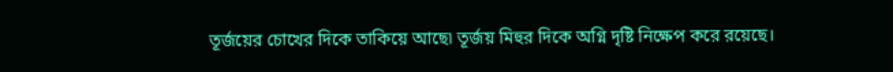তূর্জয়ের চোখের দিকে তাকিয়ে আছে৷ তূর্জয় মিহুর দিকে অগ্নি দৃষ্টি নিক্ষেপ করে রয়েছে।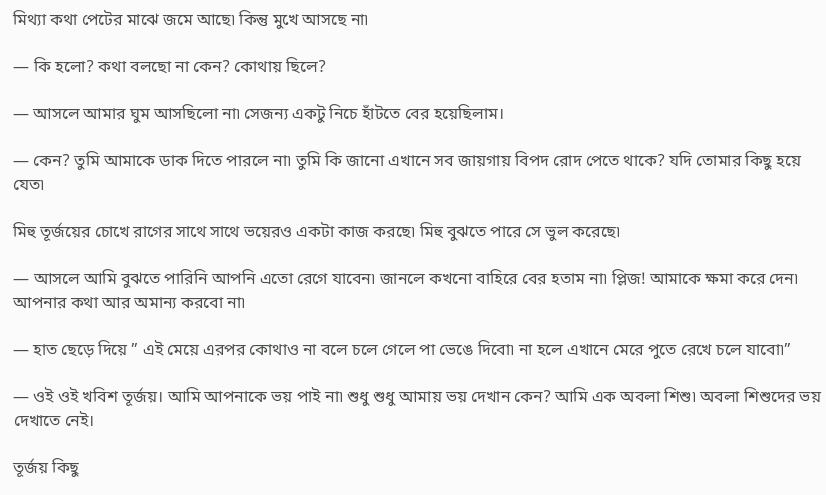মিথ্যা কথা পেটের মাঝে জমে আছে৷ কিন্তু মুখে আসছে না৷

— কি হলো? কথা বলছো না কেন? কোথায় ছিলে?

— আসলে আমার ঘুম আসছিলো না৷ সেজন্য একটু নিচে হাঁটতে বের হয়েছিলাম।

— কেন? তুমি আমাকে ডাক দিতে পারলে না৷ তুমি কি জানো এখানে সব জায়গায় বিপদ রোদ পেতে থাকে? যদি তোমার কিছু হয়ে যেত৷

মিহু তূর্জয়ের চোখে রাগের সাথে সাথে ভয়েরও একটা কাজ করছে৷ মিহু বুঝতে পারে সে ভুল করেছে৷

— আসলে আমি বুঝতে পারিনি আপনি এতো রেগে যাবেন৷ জানলে কখনো বাহিরে বের হতাম না৷ প্লিজ! আমাকে ক্ষমা করে দেন৷ আপনার কথা আর অমান্য করবো না৷

— হাত ছেড়ে দিয়ে ” এই মেয়ে এরপর কোথাও না বলে চলে গেলে পা ভেঙে দিবো৷ না হলে এখানে মেরে পুতে রেখে চলে যাবো৷”

— ওই ওই খবিশ তূর্জয়। আমি আপনাকে ভয় পাই না৷ শুধু শুধু আমায় ভয় দেখান কেন? আমি এক অবলা শিশু৷ অবলা শিশুদের ভয় দেখাতে নেই।

তূর্জয় কিছু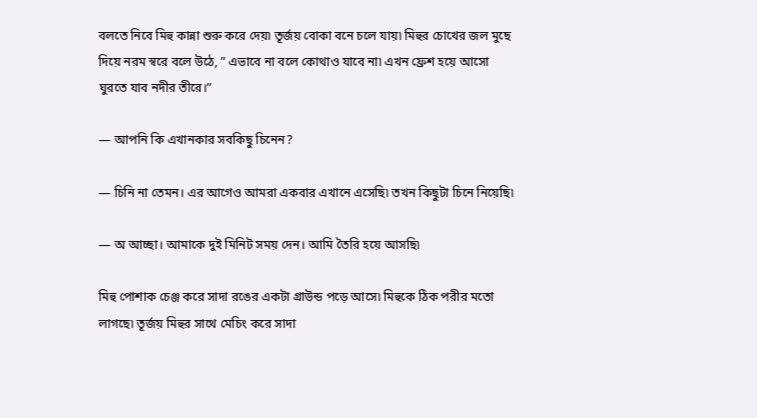বলতে নিবে মিহু কান্না শুরু করে দেয়৷ তূর্জয় বোকা বনে চলে যায়৷ মিহুর চোখের জল মুছে দিয়ে নরম স্বরে বলে উঠে, ” এভাবে না বলে কোথাও যাবে না৷ এখন ফ্রেশ হয়ে আসো ঘুরতে যাব নদীর তীরে।”

— আপনি কি এখানকার সবকিছু চিনেন?

— চিনি না তেমন। এর আগেও আমরা একবার এখানে এসেছি৷ তখন কিছুটা চিনে নিয়েছি৷

— অ আচ্ছা। আমাকে দুই মিনিট সময় দেন। আমি তৈরি হয়ে আসছি৷

মিহু পোশাক চেঞ্জ করে সাদা রঙের একটা গ্রাউন্ড পড়ে আসে৷ মিহুকে ঠিক পরীর মতো লাগছে৷ তূর্জয় মিহুর সাথে মেচিং করে সাদা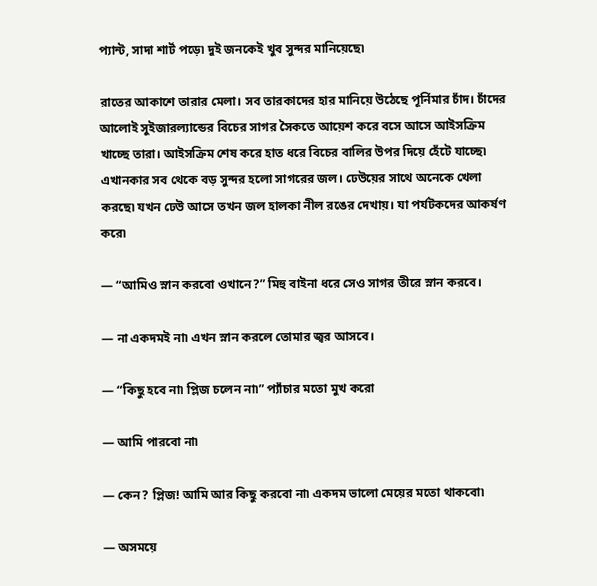প্যান্ট, সাদা শার্ট পড়ে৷ দুই জনকেই খুব সুন্দর মানিয়েছে৷

রাতের আকাশে তারার মেলা। সব তারকাদের হার মানিয়ে উঠেছে পূর্নিমার চাঁদ। চাঁদের আলোই সুইজারল্যান্ডের বিচের সাগর সৈকতে আয়েশ করে বসে আসে আইসক্রিম খাচ্ছে তারা। আইসক্রিম শেষ করে হাত ধরে বিচের বালির উপর দিয়ে হেঁটে যাচ্ছে৷ এখানকার সব থেকে বড় সুন্দর হলো সাগরের জল। ঢেউয়ের সাথে অনেকে খেলা করছে৷ যখন ঢেউ আসে তখন জল হালকা নীল রঙের দেখায়। যা পর্যটকদের আকর্ষণ করে৷

— “আমিও স্নান করবো ওখানে?” মিহু বাইনা ধরে সেও সাগর তীরে স্নান করবে।

— না একদমই না৷ এখন স্নান করলে তোমার জ্বর আসবে।

— “কিছু হবে না৷ প্লিজ চলেন না৷” প্যাঁচার মতো মুখ করো

— আমি পারবো না৷

— কেন? প্লিজ! আমি আর কিছু করবো না৷ একদম ভালো মেয়ের মতো থাকবো৷

— অসময়ে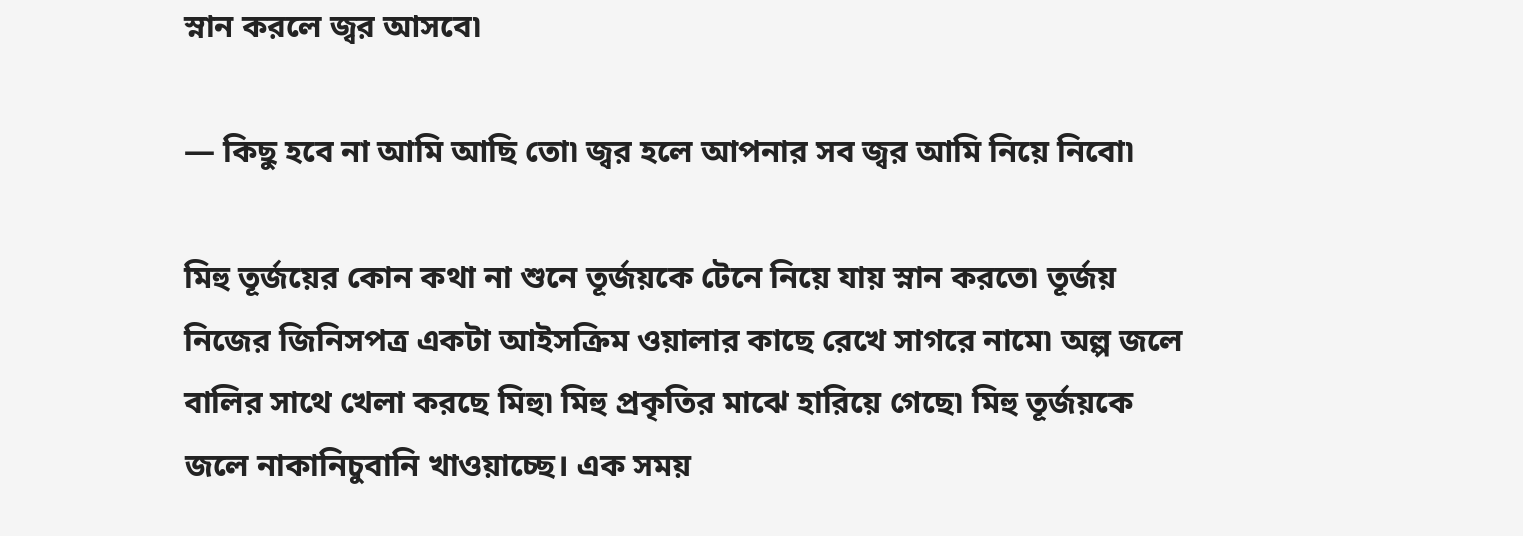স্নান করলে জ্বর আসবে৷

— কিছু হবে না আমি আছি তো৷ জ্বর হলে আপনার সব জ্বর আমি নিয়ে নিবো৷

মিহু তূর্জয়ের কোন কথা না শুনে তূর্জয়কে টেনে নিয়ে যায় স্নান করতে৷ তূর্জয় নিজের জিনিসপত্র একটা আইসক্রিম ওয়ালার কাছে রেখে সাগরে নামে৷ অল্প জলে বালির সাথে খেলা করছে মিহু৷ মিহু প্রকৃতির মাঝে হারিয়ে গেছে৷ মিহু তূর্জয়কে জলে নাকানিচুবানি খাওয়াচ্ছে। এক সময়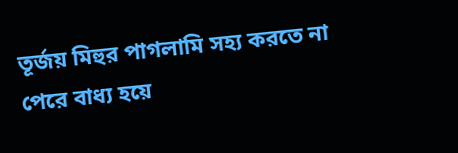তূর্জয় মিহুর পাগলামি সহ্য করতে না পেরে বাধ্য হয়ে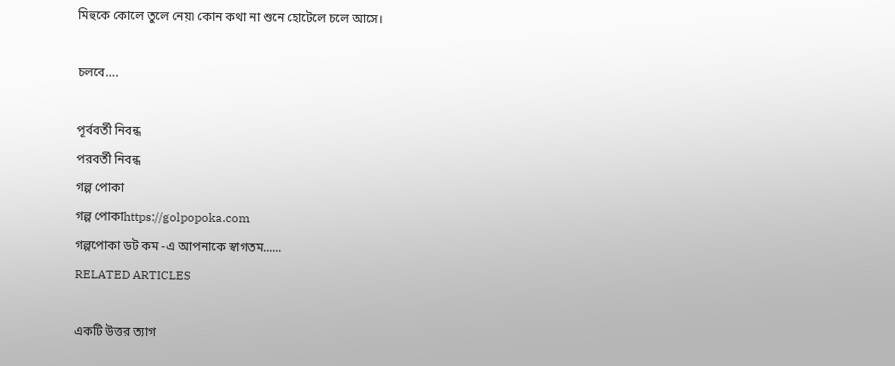মিহুকে কোলে তুলে নেয়৷ কোন কথা না শুনে হোটেলে চলে আসে।

চলবে….

পূর্ববর্তী নিবন্ধ
পরবর্তী নিবন্ধ
গল্প পোকা
গল্প পোকাhttps://golpopoka.com
গল্পপোকা ডট কম -এ আপনাকে স্বাগতম......
RELATED ARTICLES

একটি উত্তর ত্যাগ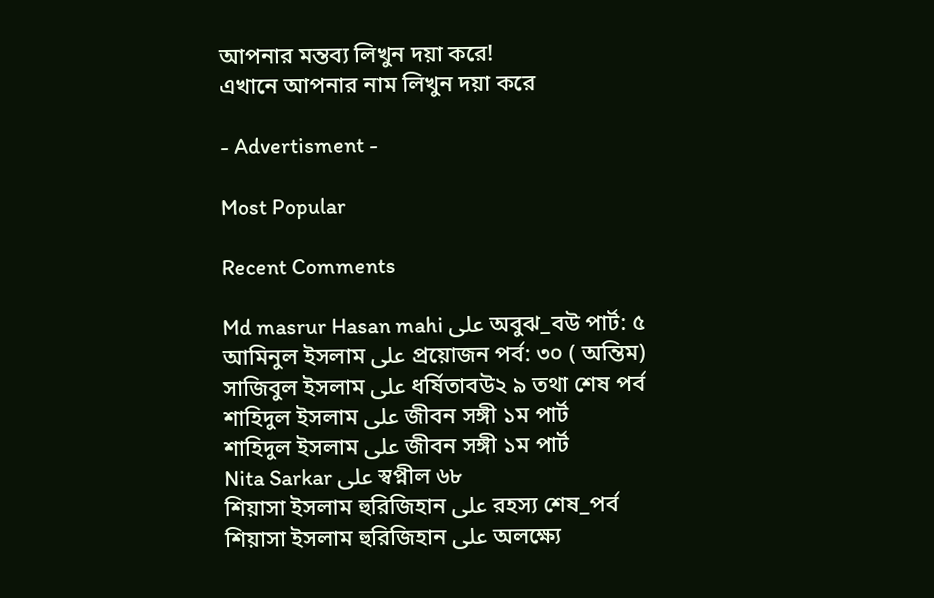আপনার মন্তব্য লিখুন দয়া করে!
এখানে আপনার নাম লিখুন দয়া করে

- Advertisment -

Most Popular

Recent Comments

Md masrur Hasan mahi على অবুঝ_বউ পার্ট: ৫
আমিনুল ইসলাম على প্রয়োজন পর্ব: ৩০ ( অন্তিম)
সাজিবুল ইসলাম على ধর্ষিতাবউ২ ৯ তথা শেষ পর্ব
শাহিদুল ইসলাম على জীবন সঙ্গী ১ম পার্ট
শাহিদুল ইসলাম على জীবন সঙ্গী ১ম পার্ট
Nita Sarkar على স্বপ্নীল ৬৮
শিয়াসা ইসলাম হুরিজিহান على রহস্য শেষ_পর্ব
শিয়াসা ইসলাম হুরিজিহান على অলক্ষ্যে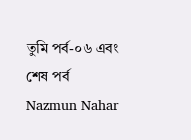তুমি পর্ব-০৬ এবং শেষ পর্ব
Nazmun Nahar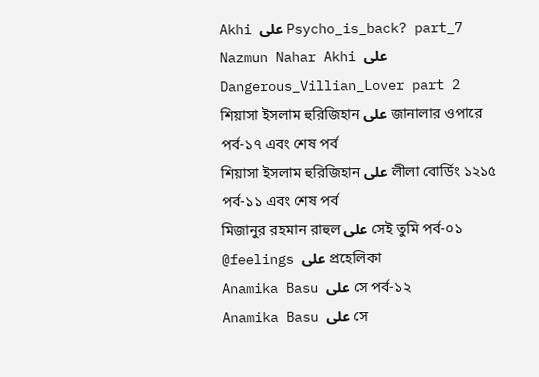Akhi على Psycho_is_back? part_7
Nazmun Nahar Akhi على Dangerous_Villian_Lover part 2
শিয়াসা ইসলাম হুরিজিহান على জানালার ওপারে পর্ব-১৭ এবং শেষ পর্ব
শিয়াসা ইসলাম হুরিজিহান على লীলা বোর্ডিং ১২১৫ পর্ব-১১ এবং শেষ পর্ব
মিজানুর রহমান রাহুল على সেই তুমি পর্ব-০১
@feelings على প্রহেলিকা
Anamika Basu على সে পর্ব-১২
Anamika Basu على সে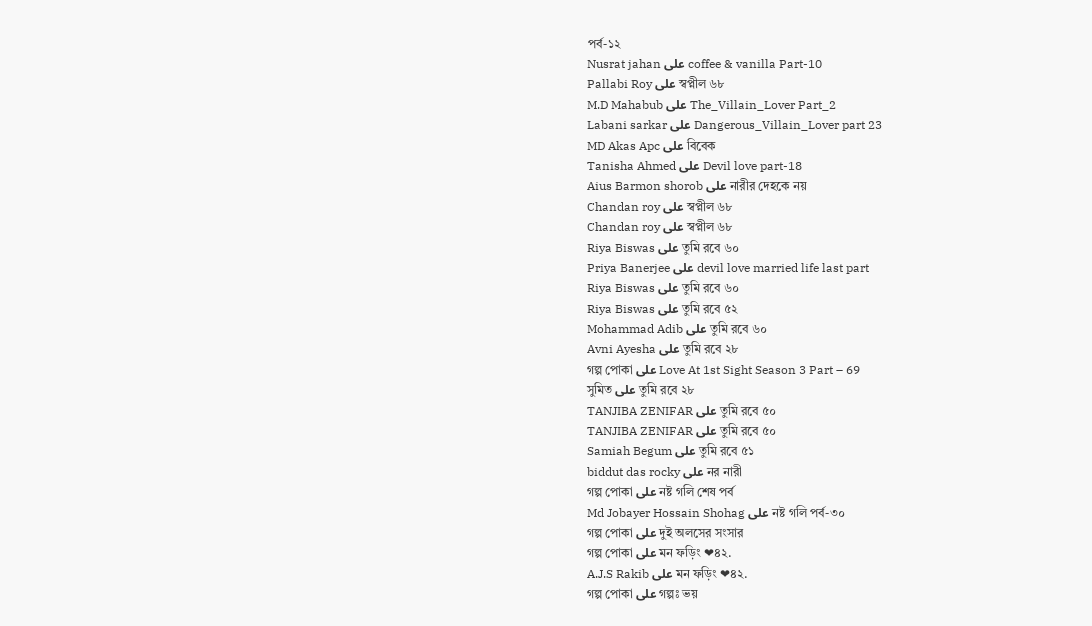পর্ব-১২
Nusrat jahan على coffee & vanilla Part-10
Pallabi Roy على স্বপ্নীল ৬৮
M.D Mahabub على The_Villain_Lover Part_2
Labani sarkar على Dangerous_Villain_Lover part 23
MD Akas Apc على বিবেক
Tanisha Ahmed على Devil love part-18
Aius Barmon shorob على নারীর দেহকে নয়
Chandan roy على স্বপ্নীল ৬৮
Chandan roy على স্বপ্নীল ৬৮
Riya Biswas على তুমি রবে ৬০
Priya Banerjee على devil love married life last part
Riya Biswas على তুমি রবে ৬০
Riya Biswas على তুমি রবে ৫২
Mohammad Adib على তুমি রবে ৬০
Avni Ayesha على তুমি রবে ২৮
গল্প পোকা على Love At 1st Sight Season 3 Part – 69
সুমিত على তুমি রবে ২৮
TANJIBA ZENIFAR على তুমি রবে ৫০
TANJIBA ZENIFAR على তুমি রবে ৫০
Samiah Begum على তুমি রবে ৫১
biddut das rocky على নর নারী
গল্প পোকা على নষ্ট গলি শেষ পর্ব
Md Jobayer Hossain Shohag على নষ্ট গলি পর্ব-৩০
গল্প পোকা على দুই অলসের সংসার
গল্প পোকা على মন ফড়িং ❤৪২.
A.J.S Rakib على মন ফড়িং ❤৪২.
গল্প পোকা على গল্পঃ ভয়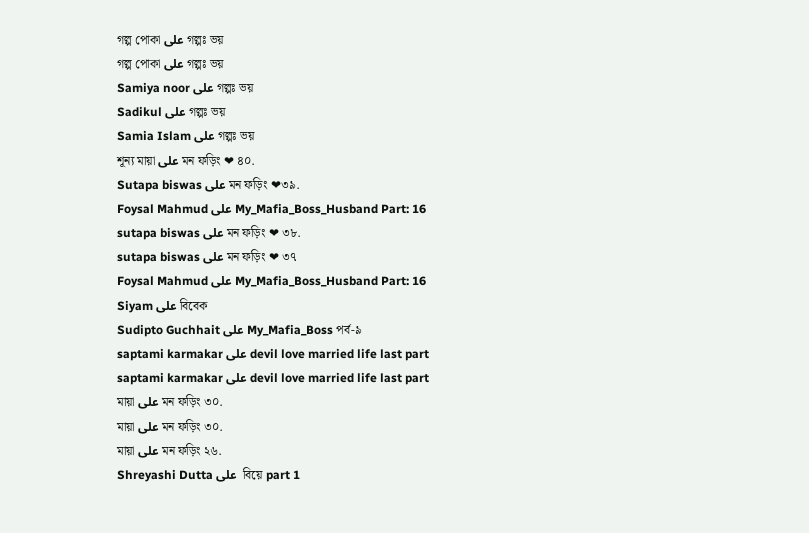গল্প পোকা على গল্পঃ ভয়
গল্প পোকা على গল্পঃ ভয়
Samiya noor على গল্পঃ ভয়
Sadikul على গল্পঃ ভয়
Samia Islam على গল্পঃ ভয়
শূন্য মায়া على মন ফড়িং ❤ ৪০.
Sutapa biswas على মন ফড়িং ❤৩৯.
Foysal Mahmud على My_Mafia_Boss_Husband Part: 16
sutapa biswas على মন ফড়িং ❤ ৩৮.
sutapa biswas على মন ফড়িং ❤ ৩৭
Foysal Mahmud على My_Mafia_Boss_Husband Part: 16
Siyam على বিবেক
Sudipto Guchhait على My_Mafia_Boss পর্ব-৯
saptami karmakar على devil love married life last part
saptami karmakar على devil love married life last part
মায়া على মন ফড়িং ৩০.
মায়া على মন ফড়িং ৩০.
মায়া على মন ফড়িং ২৬.
Shreyashi Dutta على  বিয়ে part 1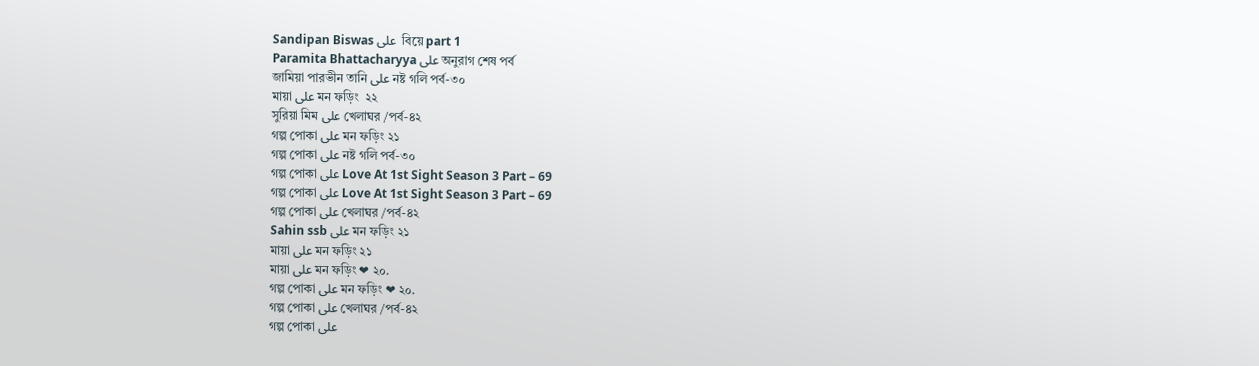Sandipan Biswas على  বিয়ে part 1
Paramita Bhattacharyya على অনুরাগ শেষ পর্ব
জামিয়া পারভীন তানি على নষ্ট গলি পর্ব-৩০
মায়া على মন ফড়িং  ২২
সুরিয়া মিম على খেলাঘর /পর্ব-৪২
গল্প পোকা على মন ফড়িং ২১
গল্প পোকা على নষ্ট গলি পর্ব-৩০
গল্প পোকা على Love At 1st Sight Season 3 Part – 69
গল্প পোকা على Love At 1st Sight Season 3 Part – 69
গল্প পোকা على খেলাঘর /পর্ব-৪২
Sahin ssb على মন ফড়িং ২১
মায়া على মন ফড়িং ২১
মায়া على মন ফড়িং ❤ ২০.
গল্প পোকা على মন ফড়িং ❤ ২০.
গল্প পোকা على খেলাঘর /পর্ব-৪২
গল্প পোকা على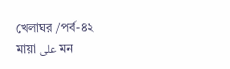খেলাঘর /পর্ব-৪২
মায়া على মন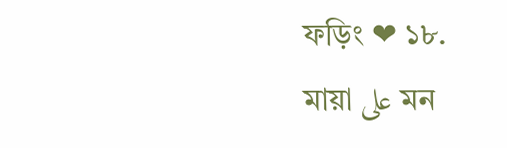ফড়িং ❤ ১৮.
মায়া على মন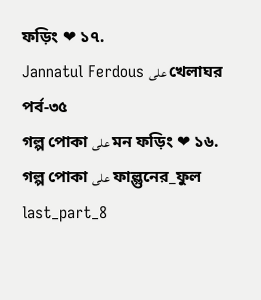ফড়িং ❤ ১৭.
Jannatul Ferdous على খেলাঘর পর্ব-৩৫
গল্প পোকা على মন ফড়িং ❤ ১৬.
গল্প পোকা على ফাল্গুনের_ফুল last_part_8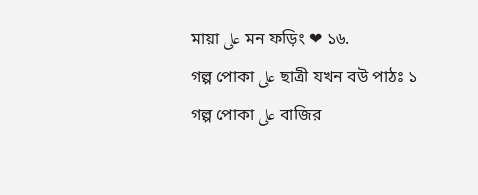মায়া على মন ফড়িং ❤ ১৬.
গল্প পোকা على ছাত্রী যখন বউ পাঠঃ ১
গল্প পোকা على বাজির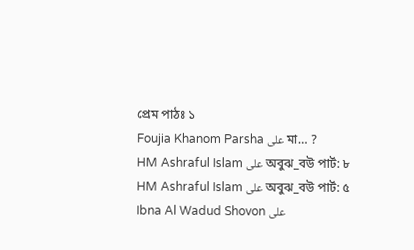প্রেম পাঠঃ ১
Foujia Khanom Parsha على মা… ?
HM Ashraful Islam على অবুঝ_বউ পার্ট: ৮
HM Ashraful Islam على অবুঝ_বউ পার্ট: ৫
Ibna Al Wadud Shovon على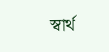স্বার্থ